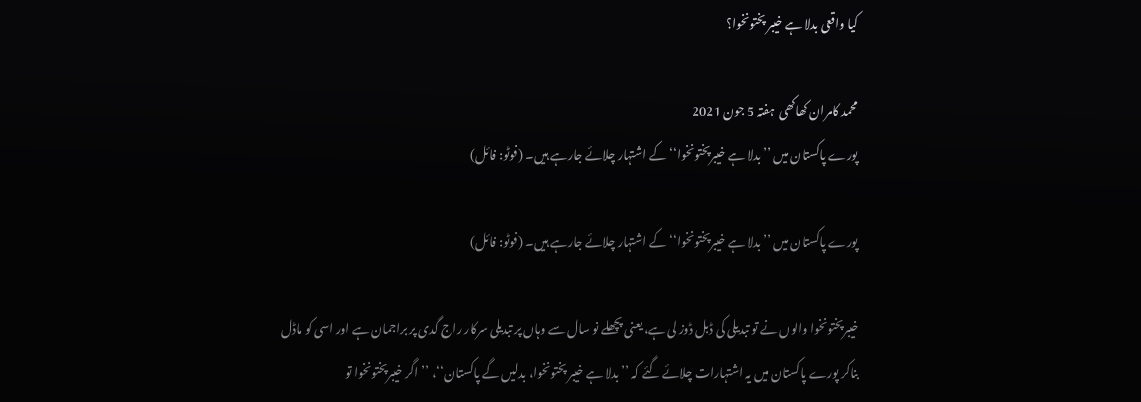کیا واقعی بدلا ہے خیبر پختونخوا؟

محمد کامران کھاکھی  ہفتہ 5 جون 2021
پورے پاکستان میں ’’بدلا ہے خیبرپختونخوا‘‘ کے اشتہار چلائے جارہے ہیں۔ (فوٹو: فائل)

پورے پاکستان میں ’’بدلا ہے خیبرپختونخوا‘‘ کے اشتہار چلائے جارہے ہیں۔ (فوٹو: فائل)

خیبرپختونخوا والوں نے تو تبدیلی کی ڈبل ڈوز لی ہے، یعنی پچھلے نو سال سے وہاں پر تبدیلی سرکار راج گدی پر براجمان ہے اور اسی کو ماڈل بناکر پورے پاکستان میں یہ اشتہارات چلائے گئے کہ ’’بدلا ہے خیبر پختونخوا، بدلیں گے پاکستان‘‘، ’’اگر خیبرپختونخوا تو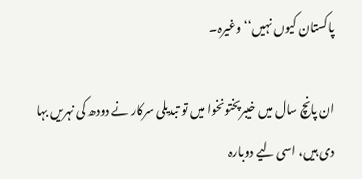پاکستان کیوں نہیں‘‘ وغیرہ۔

ان پانچ سال میں خیبرپختونخوا میں تو تبدیلی سرکار نے دودھ کی نہریں بہا دی ہیں، اسی لیے دوبارہ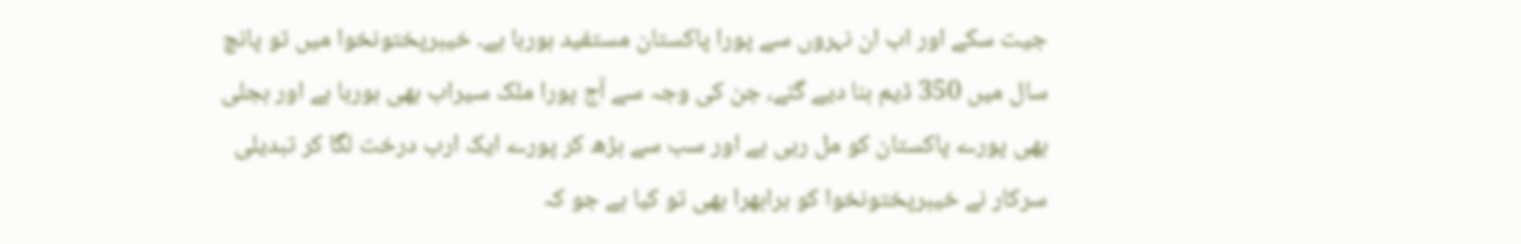جیت سکے اور اب ان نہروں سے پورا پاکستان مستفید ہورہا ہے۔ خیبرپختونخوا میں تو پانچ سال میں 350 ڈیم بنا دیے گئے، جن کی وجہ سے آج پورا ملک سیراب بھی ہورہا ہے اور بجلی بھی پورے پاکستان کو مل رہی ہے اور سب سے بڑھ کر پورے ایک ارب درخت لگا کر تبدیلی سرکار نے خیبرپختونخوا کو ہرابھرا بھی تو کیا ہے جو کہ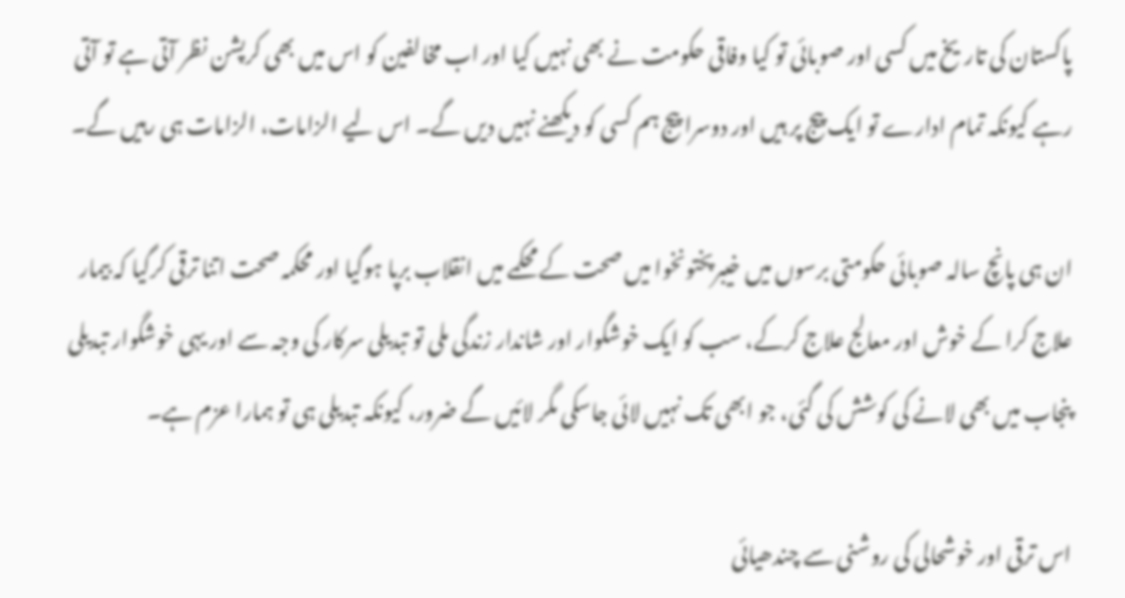پاکستان کی تاریخ میں کسی اور صوبائی تو کیا وفاقی حکومت نے بھی نہیں کیا اور اب مخالفین کو اس میں بھی کرپشن نظر آتی ہے تو آتی رہے کیونکہ تمام ادارے تو ایک پیج پر ہیں اور دوسرا پیج ہم کسی کو دیکھنے نہیں دیں گے۔ اس لیے الزامات، الزامات ہی رہیں گے۔

ان ہی پانچ سالہ صوبائی حکومتی برسوں میں خیبرپختونخوا میں صحت کے محکمے میں انقلاب برپا ہوگیا اور محکمہ صحت اتنا ترقی کرگیا کہ بیمار علاج کرا کے خوش اور معالج علاج کرکے، سب کو ایک خوشگوار اور شاندار زندگی ملی تو تبدیلی سرکار کی وجہ سے اور یہی خوشگوار تبدیلی پنجاب میں بھی لانے کی کوشش کی گئی، جو ابھی تک نہیں لائی جاسکی مگر لائیں گے ضرور، کیونکہ تبدیلی ہی تو ہمارا عزم ہے۔

اس ترقی اور خوشحالی کی روشنی سے چندھیائی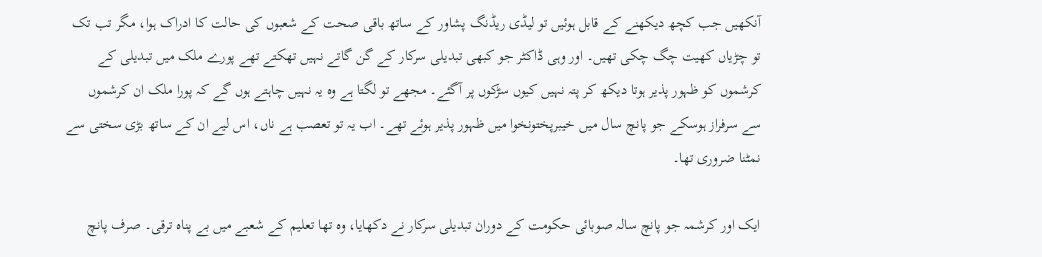آنکھیں جب کچھ دیکھنے کے قابل ہوئیں تو لیڈی ریڈنگ پشاور کے ساتھ باقی صحت کے شعبوں کی حالت کا ادراک ہوا، مگر تب تک تو چڑیاں کھیت چگ چکی تھیں۔ اور وہی ڈاکٹر جو کبھی تبدیلی سرکار کے گن گاتے نہیں تھکتے تھے پورے ملک میں تبدیلی کے کرشموں کو ظہور پذیر ہوتا دیکھ کر پتہ نہیں کیوں سڑکوں پر آگئے۔ مجھے تو لگتا ہے وہ یہ نہیں چاہتے ہوں گے کہ پورا ملک ان کرشموں سے سرفراز ہوسکے جو پانچ سال میں خیبرپختونخوا میں ظہور پذیر ہوئے تھے۔ اب یہ تو تعصب ہے ناں، اس لیے ان کے ساتھ بڑی سختی سے نمٹنا ضروری تھا۔

ایک اور کرشمہ جو پانچ سالہ صوبائی حکومت کے دوران تبدیلی سرکار نے دکھایا، وہ تھا تعلیم کے شعبے میں بے پناہ ترقی۔ صرف پانچ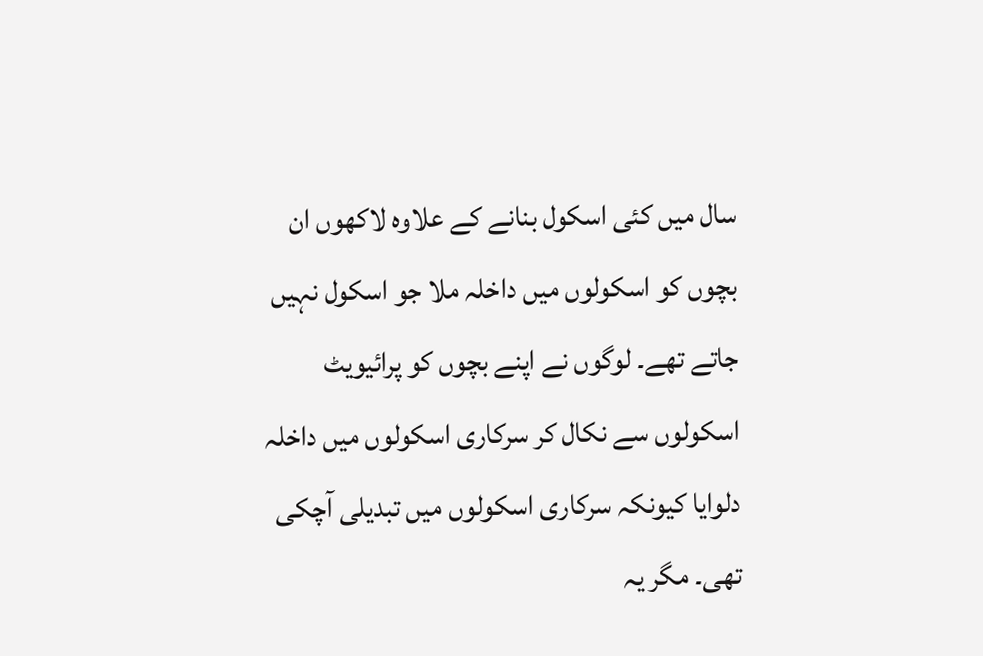سال میں کئی اسکول بنانے کے علاوہ لاکھوں ان بچوں کو اسکولوں میں داخلہ ملا جو اسکول نہیں جاتے تھے۔ لوگوں نے اپنے بچوں کو پرائیویٹ اسکولوں سے نکال کر سرکاری اسکولوں میں داخلہ دلوایا کیونکہ سرکاری اسکولوں میں تبدیلی آچکی تھی۔ مگر یہ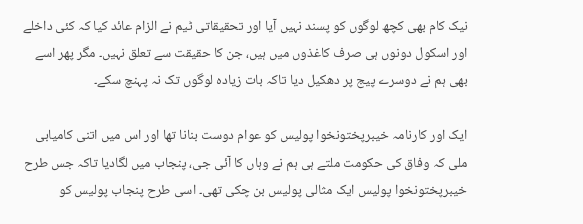نیک کام بھی کچھ لوگوں کو پسند نہیں آیا اور تحقیقاتی ٹیم نے الزام عائد کیا کہ کئی داخلے اور اسکول دونوں ہی صرف کاغذوں میں ہیں، جن کا حقیقت سے تعلق نہیں۔ مگر پھر اسے بھی ہم نے دوسرے پیج پر دھکیل دیا تاکہ بات زیادہ لوگوں تک نہ پہنچ سکے۔

ایک اور کارنامہ خیبرپختونخوا پولیس کو عوام دوست بنانا تھا اور اس میں اتنی کامیابی ملی کہ وفاق کی حکومت ملتے ہی ہم نے وہاں کا آئی جی، پنجاب میں لگادیا تاکہ جس طرح خیبرپختونخوا پولیس ایک مثالی پولیس بن چکی تھی۔ اسی طرح پنجاب پولیس کو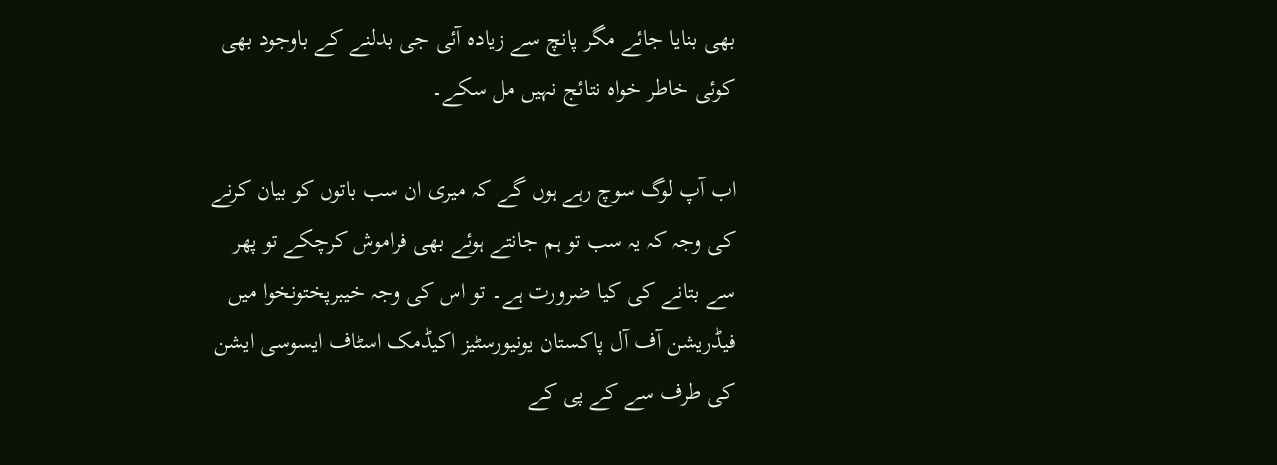بھی بنایا جائے مگر پانچ سے زیادہ آئی جی بدلنے کے باوجود بھی کوئی خاطر خواہ نتائج نہیں مل سکے۔

اب آپ لوگ سوچ رہے ہوں گے کہ میری ان سب باتوں کو بیان کرنے کی وجہ کہ یہ سب تو ہم جانتے ہوئے بھی فراموش کرچکے تو پھر سے بتانے کی کیا ضرورت ہے۔ تو اس کی وجہ خیبرپختونخوا میں فیڈریشن آف آل پاکستان یونیورسٹیز اکیڈمک اسٹاف ایسوسی ایشن کی طرف سے کے پی کے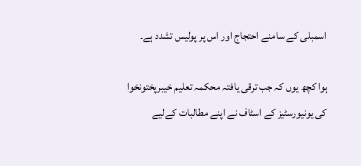اسمبلی کے سامنے احتجاج اور اس پر پولیس تشدد ہے۔

ہوا کچھ یوں کہ جب ترقی یافتہ محکمہ تعلیم خیبرپختونخوا کی یونیورسٹیز کے اسٹاف نے اپنے مطالبات کےلیے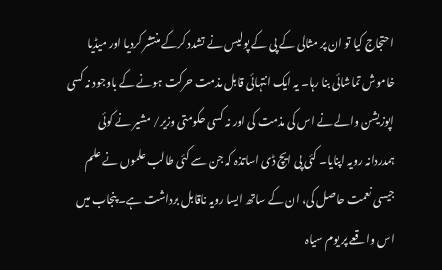احتجاج کیا تو ان پر مثالی کے پی کے پولیس نے تشدد کرکے منتشر کردیا اور میڈیا خاموش تماشائی بنا رہا۔ یہ ایک انتہائی قابل مذمت حرکت ہونے کے باوجود نہ کسی اپوزیشن والے نے اس کی مذمت کی اور نہ کسی حکومتی وزیر/ مشیر نے کوئی ہمدردانہ رویہ اپنایا۔ کئی پی ایچ ڈی اساتذہ کہ جن سے کئی طالب علموں نے علم جیسی نعمت حاصل کی، ان کے ساتھ ایسا رویہ ناقابل برداشت ہے۔ پنجاب میں اس واقعے پر یوم سیاہ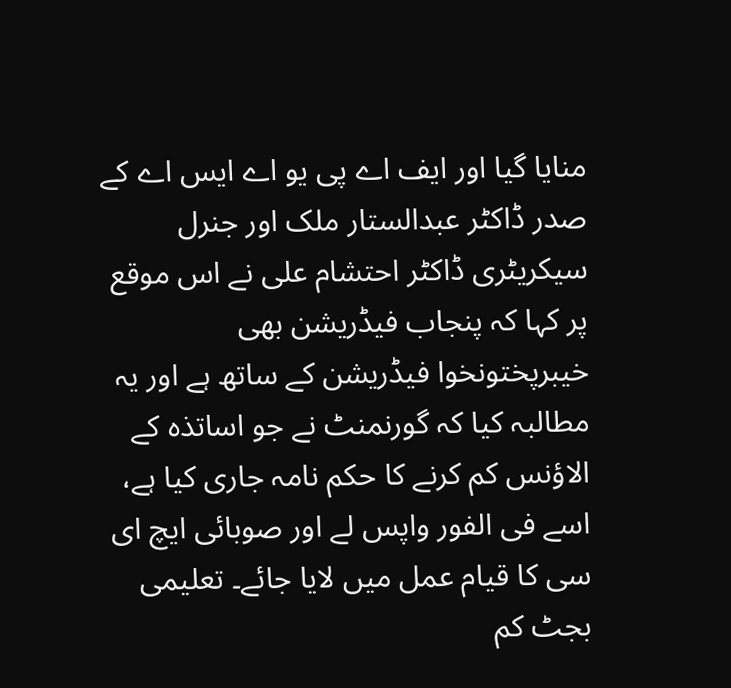منایا گیا اور ایف اے پی یو اے ایس اے کے صدر ڈاکٹر عبدالستار ملک اور جنرل سیکریٹری ڈاکٹر احتشام علی نے اس موقع پر کہا کہ پنجاب فیڈریشن بھی خیبرپختونخوا فیڈریشن کے ساتھ ہے اور یہ مطالبہ کیا کہ گورنمنٹ نے جو اساتذہ کے الاؤنس کم کرنے کا حکم نامہ جاری کیا ہے، اسے فی الفور واپس لے اور صوبائی ایچ ای سی کا قیام عمل میں لایا جائے۔ تعلیمی بجٹ کم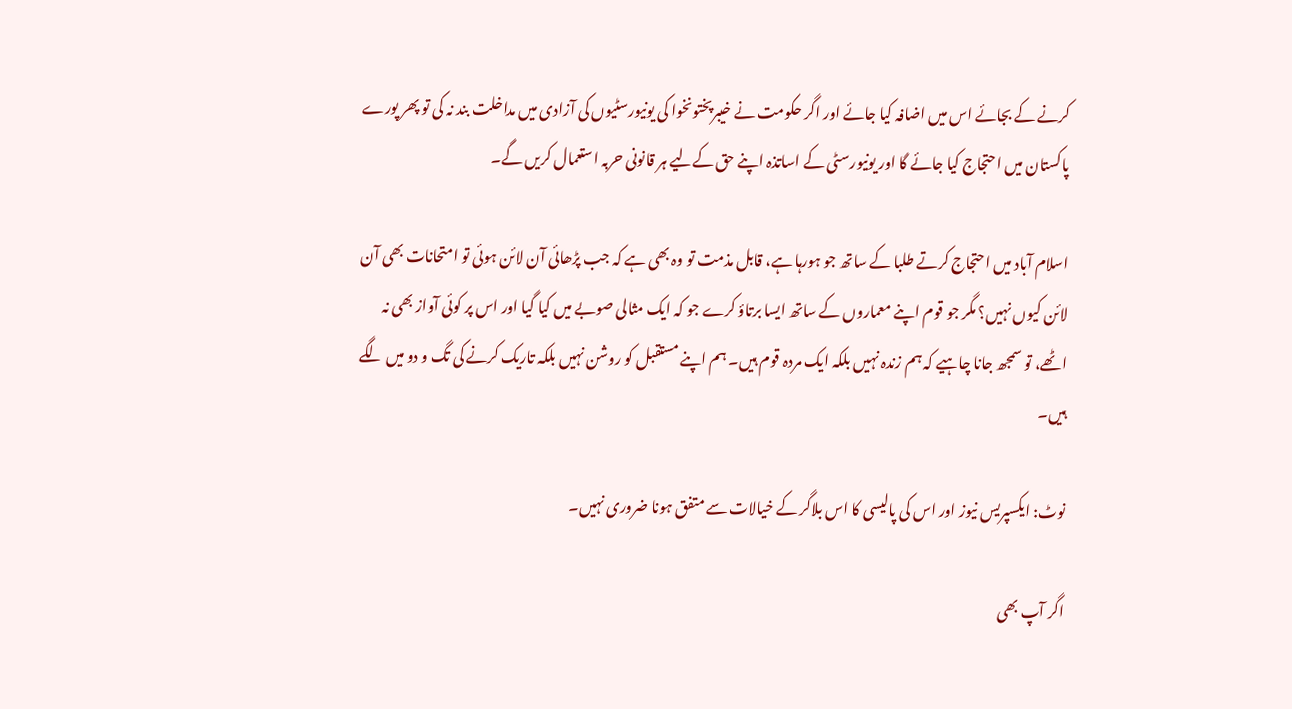کرنے کے بجائے اس میں اضافہ کیا جائے اور اگر حکومت نے خیبرپختونخوا کی یونیورسٹیوں کی آزادی میں مداخلت بند نہ کی تو پھر پورے پاکستان میں احتجاج کیا جائے گا اور یونیورسٹی کے اساتذہ اپنے حق کےلیے ہر قانونی حربہ استعمال کریں گے۔

اسلام آباد میں احتجاج کرتے طلبا کے ساتھ جو ہورہا ہے، قابل مذمت تو وہ بھی ہے کہ جب پڑھائی آن لائن ہوئی تو امتحانات بھی آن لائن کیوں نہیں؟ مگر جو قوم اپنے معماروں کے ساتھ ایسا برتاؤ کرے جو کہ ایک مثالی صوبے میں کیا گیا اور اس پر کوئی آواز بھی نہ اٹھے، تو سمجھ جانا چاہیے کہ ہم زندہ نہیں بلکہ ایک مردہ قوم ہیں۔ ہم اپنے مستقبل کو روشن نہیں بلکہ تاریک کرنے کی تگ و دو میں لگے ہیں۔

نوٹ: ایکسپریس نیوز اور اس کی پالیسی کا اس بلاگر کے خیالات سے متفق ہونا ضروری نہیں۔

اگر آپ بھی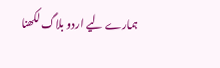ہمارے لیے اردو بلاگ لکھنا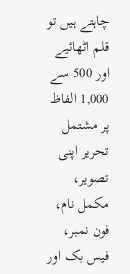چاہتے ہیں تو قلم اٹھائیے اور 500 سے 1,000 الفاظ پر مشتمل تحریر اپنی تصویر، مکمل نام، فون نمبر، فیس بک اور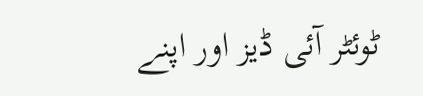ٹوئٹر آئی ڈیز اور اپنے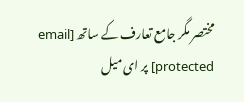مختصر مگر جامع تعارف کے ساتھ [email protected] پر ای میل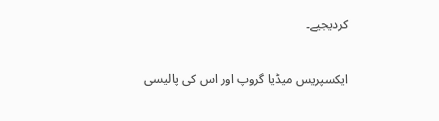کردیجیے۔

ایکسپریس میڈیا گروپ اور اس کی پالیسی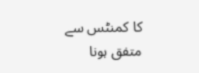کا کمنٹس سے متفق ہونا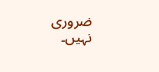ضروری نہیں۔